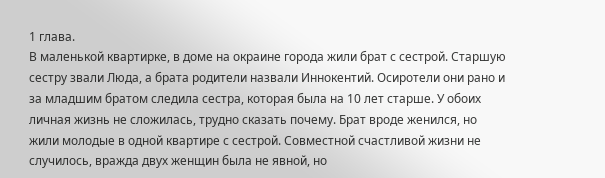1 глава.
В маленькой квартирке, в доме на окраине города жили брат с сестрой. Старшую сестру звали Люда, а брата родители назвали Иннокентий. Осиротели они рано и за младшим братом следила сестра, которая была на 10 лет старше. У обоих личная жизнь не сложилась, трудно сказать почему. Брат вроде женился, но жили молодые в одной квартире с сестрой. Совместной счастливой жизни не случилось, вражда двух женщин была не явной, но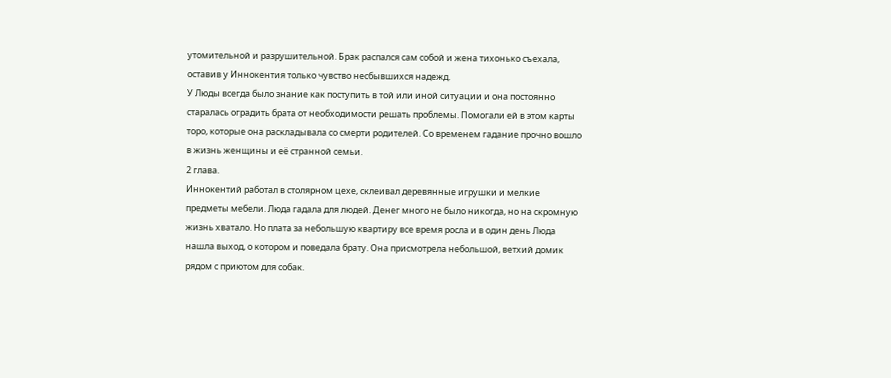утомительной и разрушительной. Брак распался сам собой и жена тихонько съехала, оставив у Иннокентия только чувство несбывшихся надежд.
У Люды всегда было знание как поступить в той или иной ситуации и она постоянно старалась оградить брата от необходимости решать проблемы. Помогали ей в этом карты торо, которые она раскладывала со смерти родителей. Со временем гадание прочно вошло в жизнь женщины и её странной семьи.
2 глава.
Иннокентий работал в столярном цехе, склеивал деревянные игрушки и мелкие предметы мебели. Люда гадала для людей. Денег много не было никогда, но на скромную жизнь хватало. Но плата за небольшую квартиру все время росла и в один день Люда нашла выход, о котором и поведала брату. Она присмотрела небольшой, ветхий домик рядом с приютом для собак.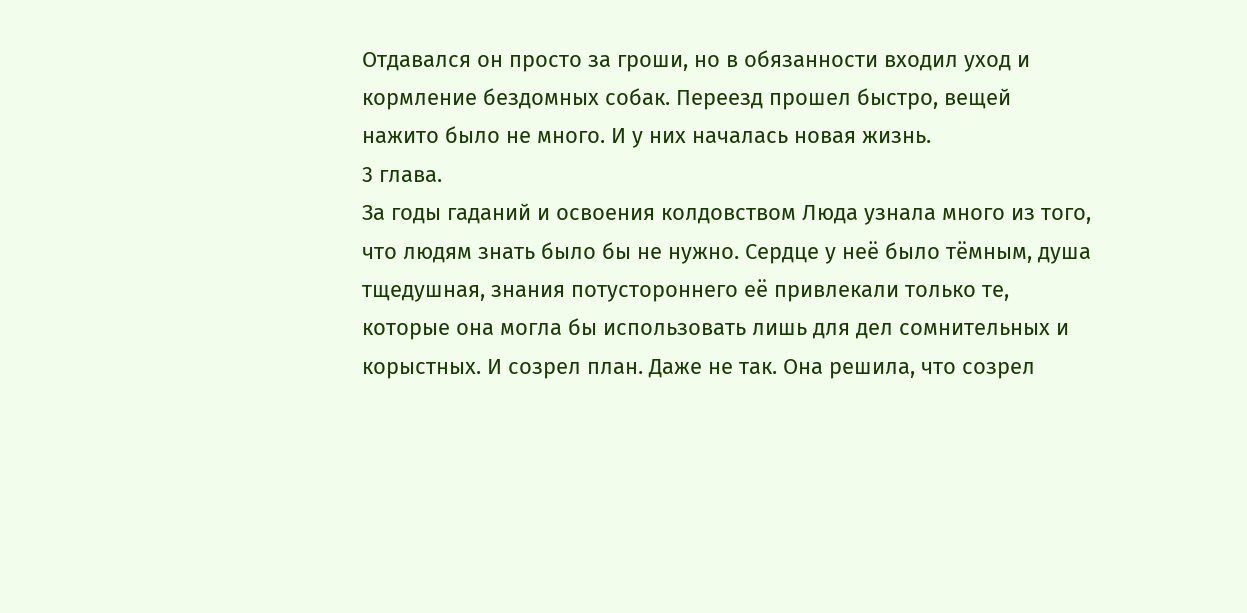Отдавался он просто за гроши, но в обязанности входил уход и кормление бездомных собак. Переезд прошел быстро, вещей нажито было не много. И у них началась новая жизнь.
3 глава.
За годы гаданий и освоения колдовством Люда узнала много из того, что людям знать было бы не нужно. Сердце у неё было тёмным, душа тщедушная, знания потустороннего её привлекали только те, которые она могла бы использовать лишь для дел сомнительных и корыстных. И созрел план. Даже не так. Она решила, что созрел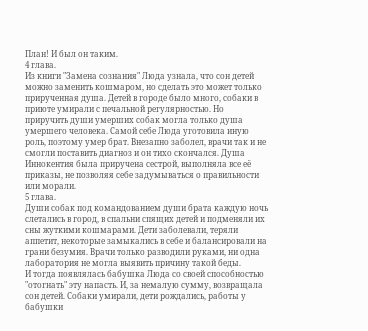План! И был он таким.
4 глава.
Из книги "Замена сознания" Люда узнала, что сон детей можно заменить кошмаром, но сделать это может только прирученная душа. Детей в городе было много, собаки в приюте умирали с печальной регулярностью. Но приручить души умерших собак могла только душа умершего человека. Самой себе Люда уготовила иную роль, поэтому умер брат. Внезапно заболел, врачи так и не смогли поставить диагноз и он тихо скончался. Душа Иннокентия была приручена сестрой, выполняла все её приказы, не позволяя себе задумываться о правильности или морали.
5 глава.
Души собак под командованием души брата каждую ночь слетались в город, в спальни спящих детей и подменяли их сны жуткими кошмарами. Дети заболевали, теряли аппетит, некоторые замыкались в себе и балансировали на грани безумия. Врачи только разводили руками, ни одна лаборатория не могла выявить причину такой беды.
И тогда появлялась бабушка Люда со своей способностью "отогнать" эту напасть. И, за немалую сумму, возвращала сон детей. Собаки умирали, дети рождались, работы у бабушки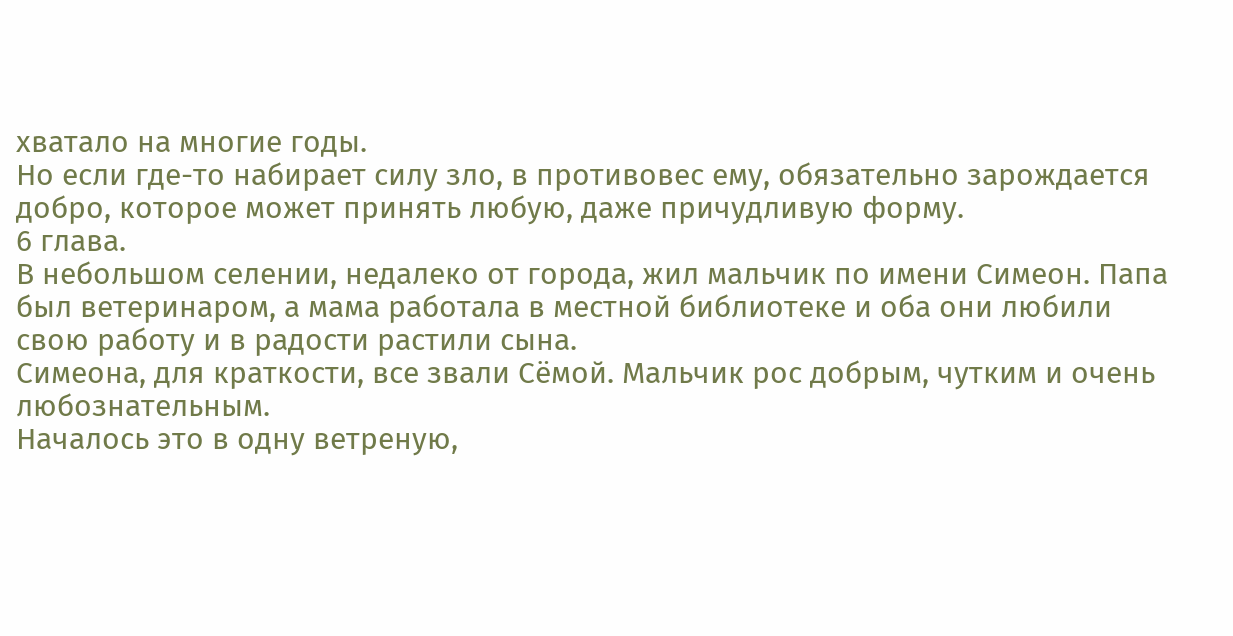хватало на многие годы.
Но если где-то набирает силу зло, в противовес ему, обязательно зарождается добро, которое может принять любую, даже причудливую форму.
6 глава.
В небольшом селении, недалеко от города, жил мальчик по имени Симеон. Папа был ветеринаром, а мама работала в местной библиотеке и оба они любили свою работу и в радости растили сына.
Симеона, для краткости, все звали Сёмой. Мальчик рос добрым, чутким и очень любознательным.
Началось это в одну ветреную,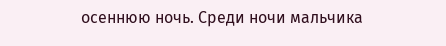осеннюю ночь. Среди ночи мальчика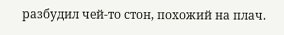разбудил чей-то стон, похожий на плач.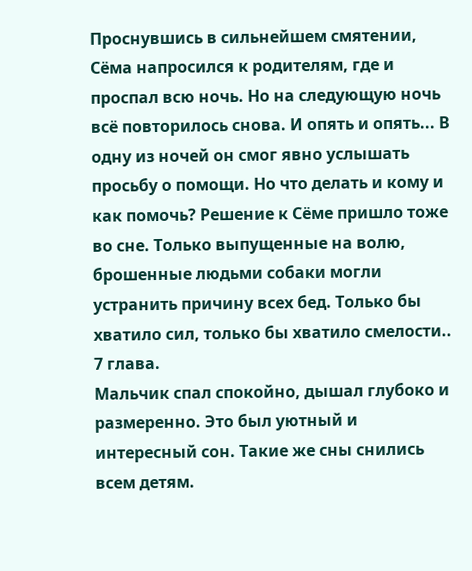Проснувшись в сильнейшем смятении, Сёма напросился к родителям, где и проспал всю ночь. Но на следующую ночь всё повторилось снова. И опять и опять... В одну из ночей он смог явно услышать просьбу о помощи. Но что делать и кому и как помочь? Решение к Сёме пришло тоже во сне. Только выпущенные на волю, брошенные людьми собаки могли устранить причину всех бед. Только бы хватило сил, только бы хватило смелости..
7 глава.
Мальчик спал спокойно, дышал глубоко и размеренно. Это был уютный и интересный сон. Такие же сны снились всем детям.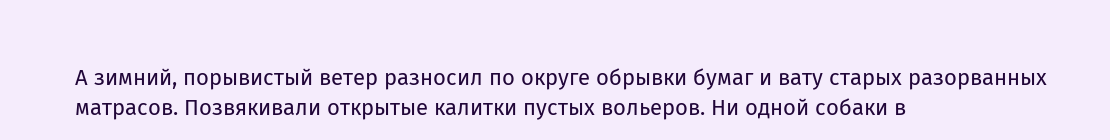А зимний, порывистый ветер разносил по округе обрывки бумаг и вату старых разорванных матрасов. Позвякивали открытые калитки пустых вольеров. Ни одной собаки в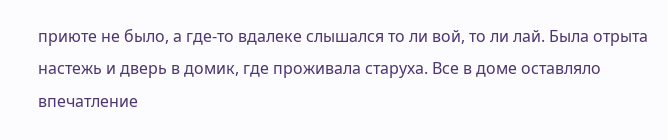приюте не было, а где-то вдалеке слышался то ли вой, то ли лай. Была отрыта настежь и дверь в домик, где проживала старуха. Все в доме оставляло впечатление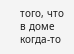того, что в доме когда-то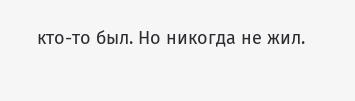кто-то был. Но никогда не жил.